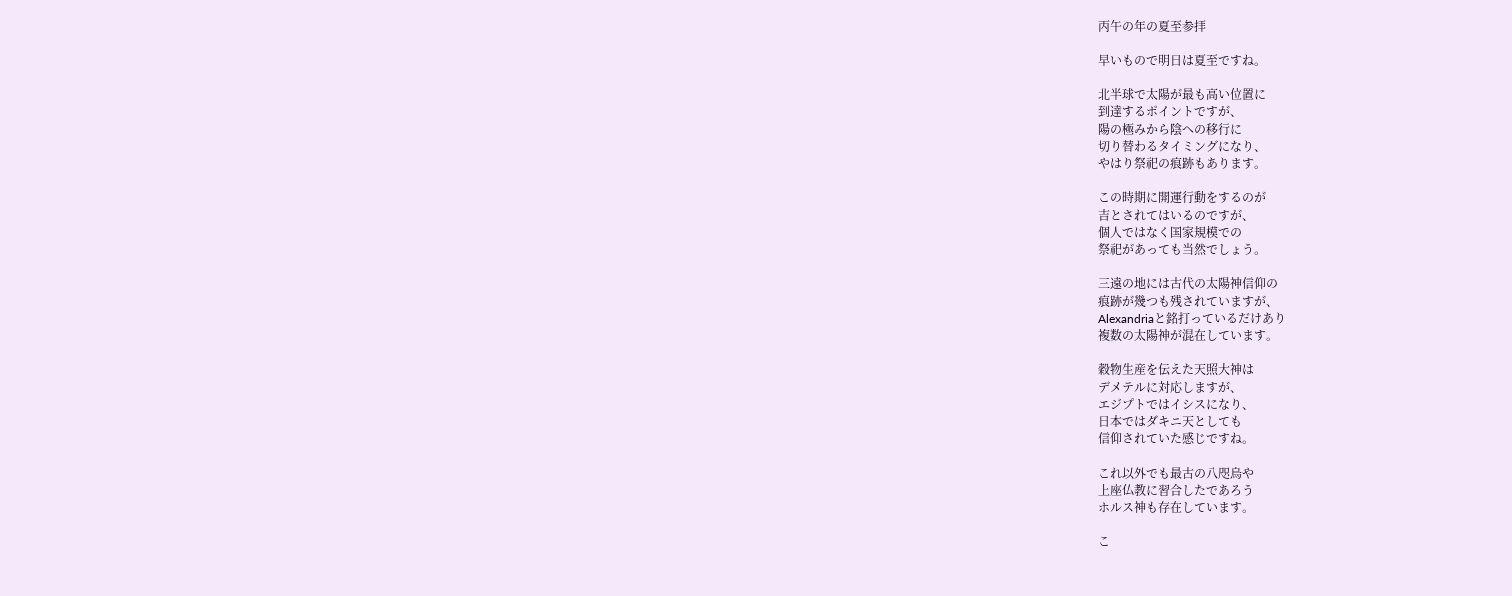丙午の年の夏至参拝

早いもので明日は夏至ですね。

北半球で太陽が最も高い位置に
到達するポイントですが、
陽の極みから陰への移行に
切り替わるタイミングになり、
やはり祭祀の痕跡もあります。

この時期に開運行動をするのが
吉とされてはいるのですが、
個人ではなく国家規模での
祭祀があっても当然でしょう。

三遠の地には古代の太陽神信仰の
痕跡が幾つも残されていますが、
Alexandriaと銘打っているだけあり
複数の太陽神が混在しています。

穀物生産を伝えた天照大神は
デメテルに対応しますが、
エジプトではイシスになり、
日本ではダキニ天としても
信仰されていた感じですね。

これ以外でも最古の八咫烏や
上座仏教に習合したであろう
ホルス神も存在しています。

こ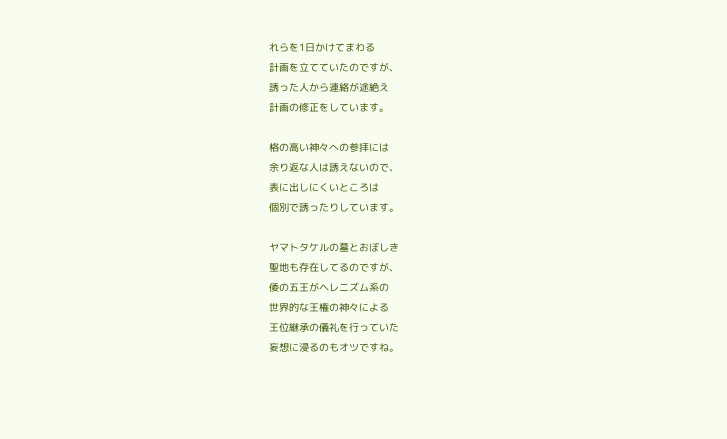れらを1日かけてまわる
計画を立てていたのですが、
誘った人から連絡が途絶え
計画の修正をしています。

格の高い神々への参拝には
余り返な人は誘えないので、
表に出しにくいところは
個別で誘ったりしています。

ヤマトタケルの墓とおぼしき
聖地も存在してるのですが、
倭の五王がヘレニズム系の
世界的な王権の神々による
王位継承の儀礼を行っていた
妄想に浸るのもオツですね。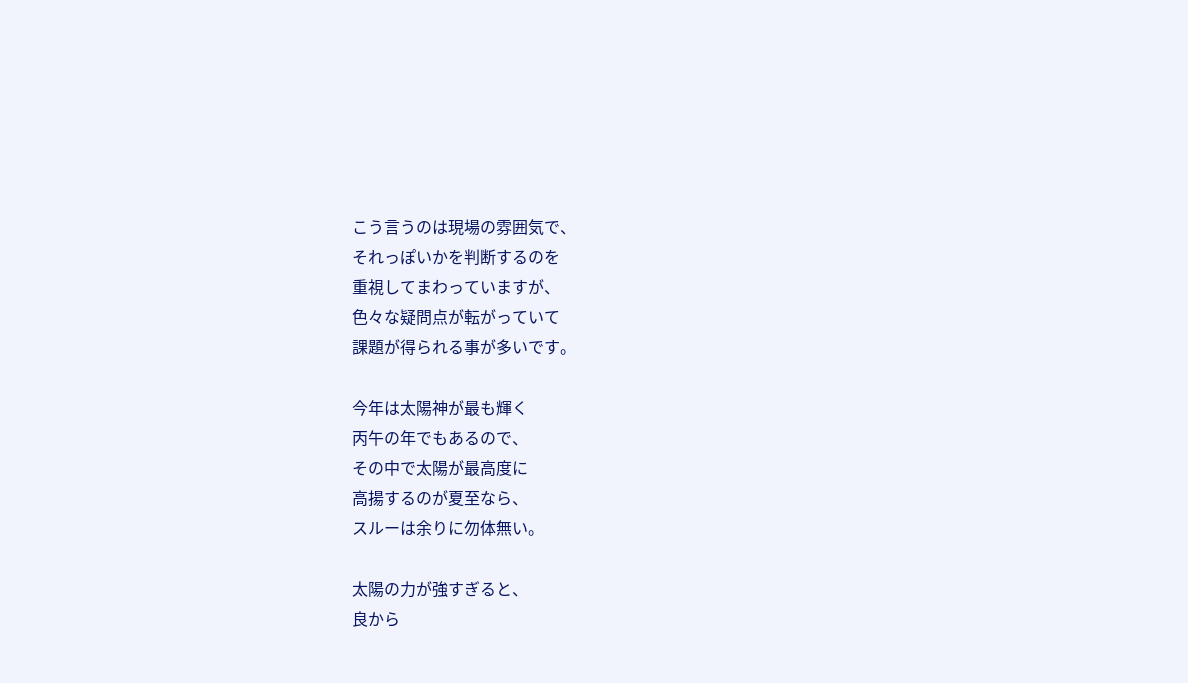こう言うのは現場の雰囲気で、
それっぽいかを判断するのを
重視してまわっていますが、
色々な疑問点が転がっていて
課題が得られる事が多いです。

今年は太陽神が最も輝く
丙午の年でもあるので、
その中で太陽が最高度に
高揚するのが夏至なら、
スルーは余りに勿体無い。

太陽の力が強すぎると、
良から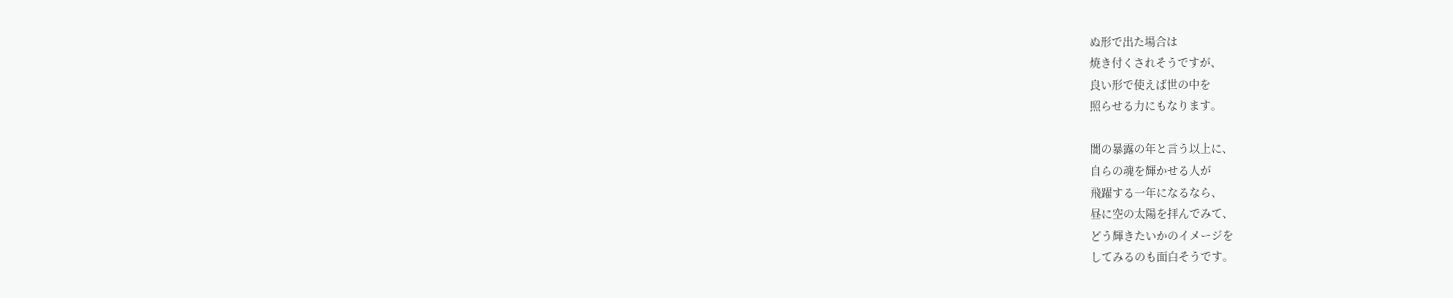ぬ形で出た場合は
焼き付くされそうですが、
良い形で使えば世の中を
照らせる力にもなります。

闇の暴露の年と言う以上に、
自らの魂を輝かせる人が
飛躍する一年になるなら、
昼に空の太陽を拝んでみて、
どう輝きたいかのイメージを
してみるのも面白そうです。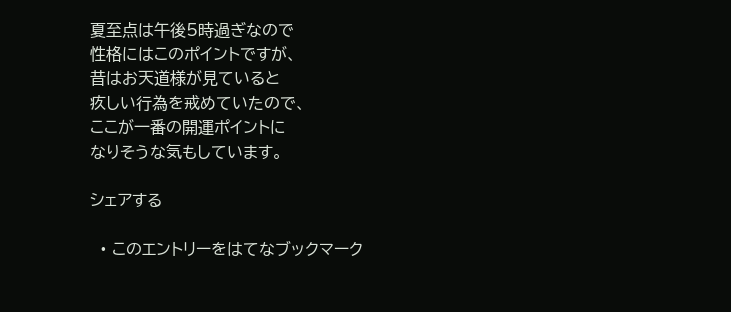夏至点は午後5時過ぎなので
性格にはこのポイントですが、
昔はお天道様が見ていると
疚しい行為を戒めていたので、
ここが一番の開運ポイントに
なりそうな気もしています。

シェアする

  • このエントリーをはてなブックマーク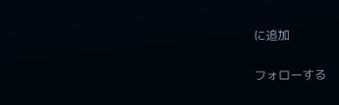に追加

フォローする